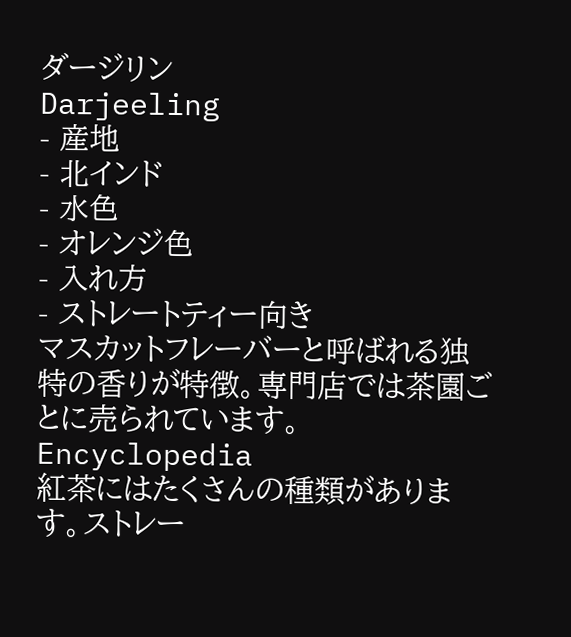ダージリン
Darjeeling
- 産地
- 北インド
- 水色
- オレンジ色
- 入れ方
- ストレートティー向き
マスカットフレーバーと呼ばれる独特の香りが特徴。専門店では茶園ごとに売られています。
Encyclopedia
紅茶にはたくさんの種類があります。ストレー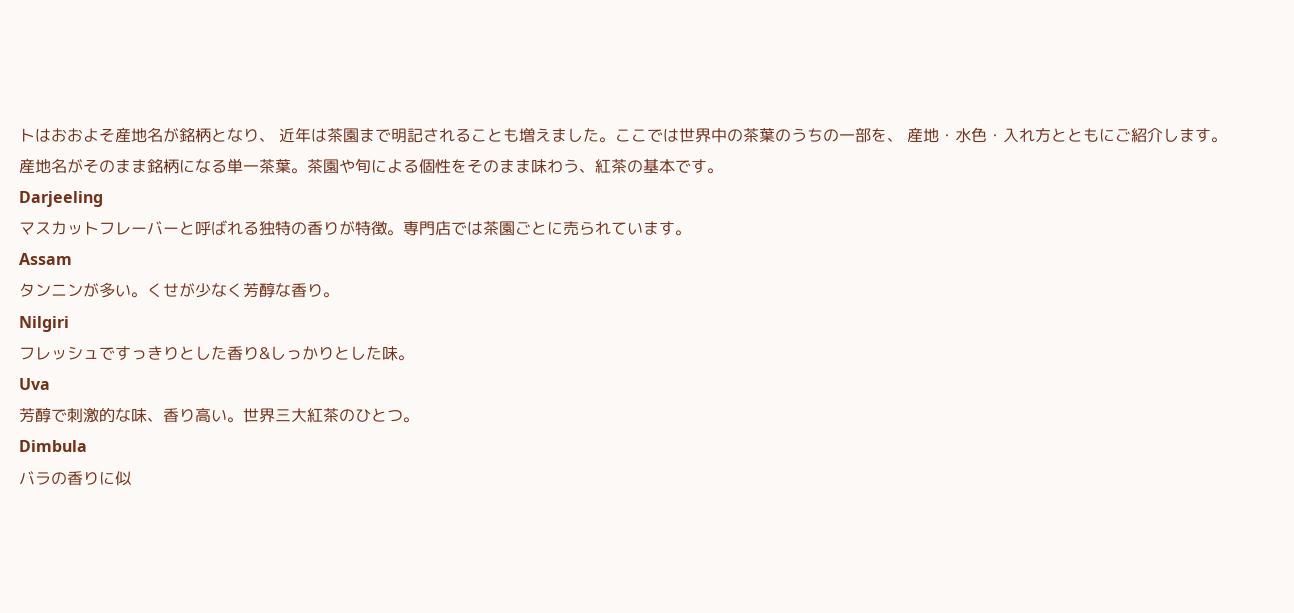トはおおよそ産地名が銘柄となり、 近年は茶園まで明記されることも増えました。ここでは世界中の茶葉のうちの一部を、 産地・水色・入れ方とともにご紹介します。
産地名がそのまま銘柄になる単一茶葉。茶園や旬による個性をそのまま味わう、紅茶の基本です。
Darjeeling
マスカットフレーバーと呼ばれる独特の香りが特徴。専門店では茶園ごとに売られています。
Assam
タンニンが多い。くせが少なく芳醇な香り。
Nilgiri
フレッシュですっきりとした香り&しっかりとした味。
Uva
芳醇で刺激的な味、香り高い。世界三大紅茶のひとつ。
Dimbula
バラの香りに似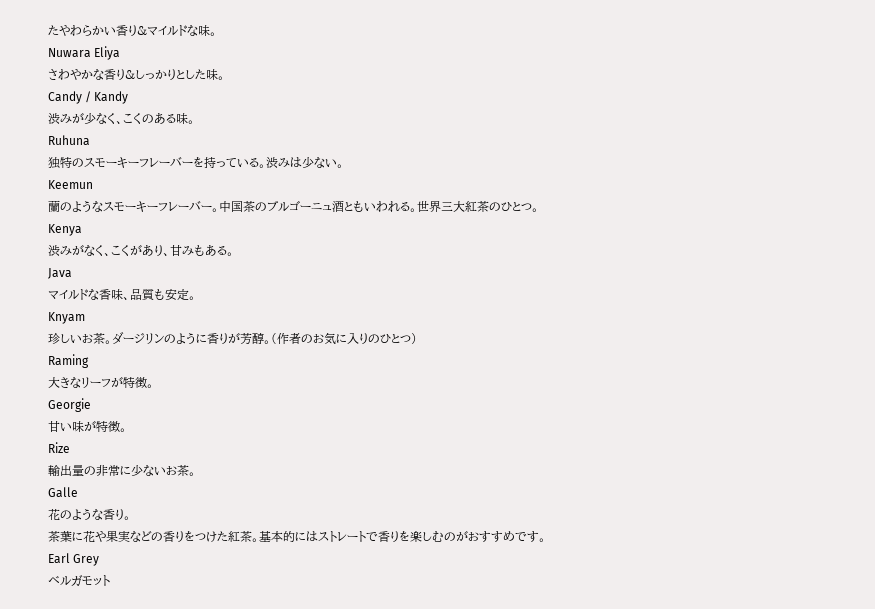たやわらかい香り&マイルドな味。
Nuwara Eliya
さわやかな香り&しっかりとした味。
Candy / Kandy
渋みが少なく、こくのある味。
Ruhuna
独特のスモーキーフレーバーを持っている。渋みは少ない。
Keemun
蘭のようなスモーキーフレーバー。中国茶のブルゴーニュ酒ともいわれる。世界三大紅茶のひとつ。
Kenya
渋みがなく、こくがあり、甘みもある。
Java
マイルドな香味、品質も安定。
Knyam
珍しいお茶。ダージリンのように香りが芳醇。(作者のお気に入りのひとつ)
Raming
大きなリーフが特徴。
Georgie
甘い味が特徴。
Rize
輸出量の非常に少ないお茶。
Galle
花のような香り。
茶葉に花や果実などの香りをつけた紅茶。基本的にはストレートで香りを楽しむのがおすすめです。
Earl Grey
ベルガモット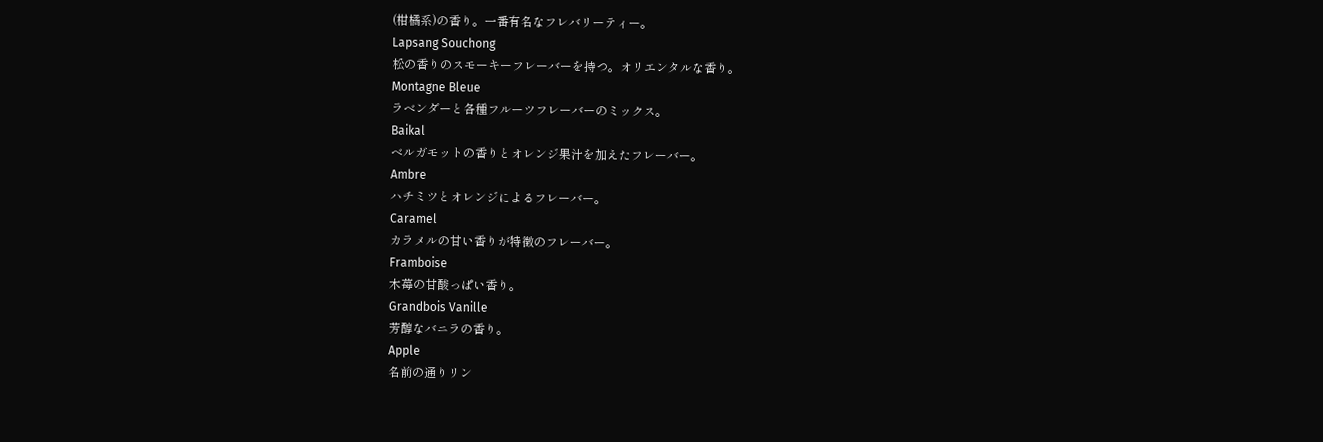(柑橘系)の香り。一番有名なフレバリーティー。
Lapsang Souchong
松の香りのスモーキーフレーバーを持つ。オリエンタルな香り。
Montagne Bleue
ラベンダーと各種フルーツフレーバーのミックス。
Baikal
ベルガモットの香りとオレンジ果汁を加えたフレーバー。
Ambre
ハチミツとオレンジによるフレーバー。
Caramel
カラメルの甘い香りが特徴のフレーバー。
Framboise
木苺の甘酸っぱい香り。
Grandbois Vanille
芳醇なバニラの香り。
Apple
名前の通りリン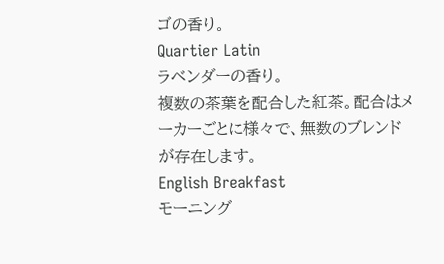ゴの香り。
Quartier Latin
ラベンダーの香り。
複数の茶葉を配合した紅茶。配合はメーカーごとに様々で、無数のブレンドが存在します。
English Breakfast
モーニング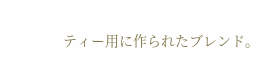ティー用に作られたブレンド。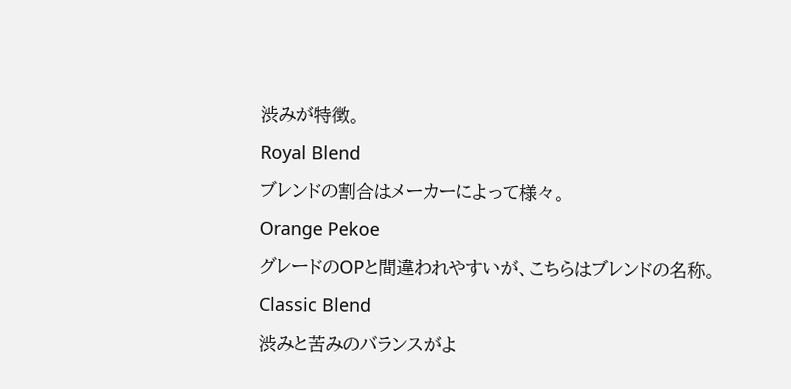渋みが特徴。
Royal Blend
ブレンドの割合はメーカーによって様々。
Orange Pekoe
グレードのOPと間違われやすいが、こちらはブレンドの名称。
Classic Blend
渋みと苦みのバランスがよ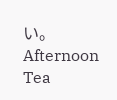い。
Afternoon Tea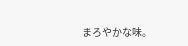まろやかな味。